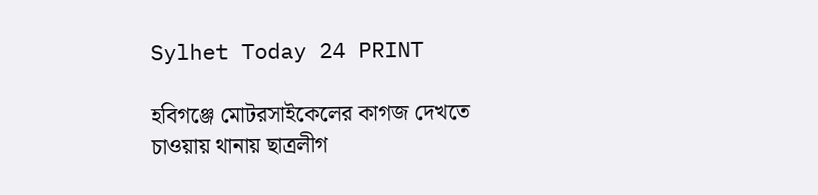Sylhet Today 24 PRINT

হবিগঞ্জে মোটরসাইকেলের কাগজ দেখতে চাওয়ায় থানায় ছাত্রলীগ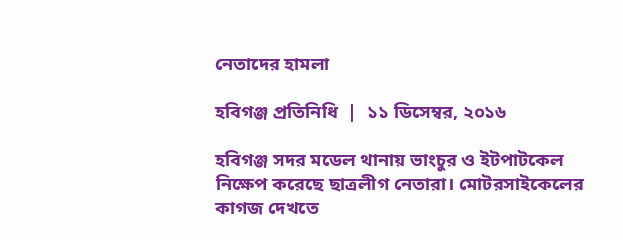নেতাদের হামলা

হবিগঞ্জ প্রতিনিধি  |  ১১ ডিসেম্বর, ২০১৬

হবিগঞ্জ সদর মডেল থানায় ভাংচুর ও ইটপাটকেল নিক্ষেপ করেছে ছাত্রলীগ নেতারা। মোটরসাইকেলের কাগজ দেখতে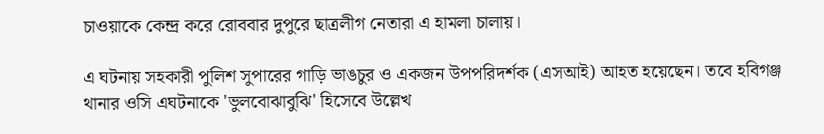চাওয়াকে কেন্দ্র করে রোববার দুপুরে ছাত্রলীগ নেতারা এ হামলা চালায়।

এ ঘটনায় সহকারী পুলিশ সুপারের গাড়ি ভাঙচুর ও একজন উপপরিদর্শক (এসআই) আহত হয়েছেন। তবে হবিগঞ্জ থানার ওসি এঘটনাকে 'ভুলবোঝাবুঝি' হিসেবে উল্লেখ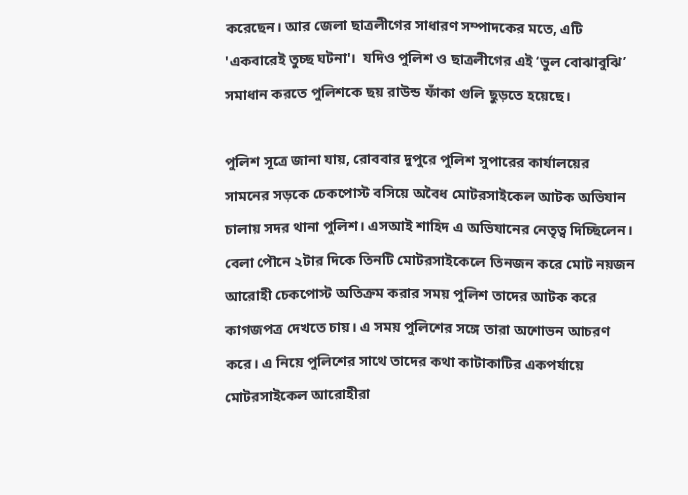করেছেন। আর জেলা ছাত্রলীগের সাধারণ সম্পাদকের মতে, এটি 'একবারেই তুচ্ছ ঘটনা'।  যদিও পুলিশ ও ছাত্রলীগের এই ‘ভুল বোঝাবুঝি’ সমাধান করতে পুলিশকে ছয় রাউন্ড ফাঁকা গুলি ছুড়তে হয়েছে।

পুলিশ সূত্রে জানা যায়, রোববার দুপুরে পুলিশ সুপারের কার্যালয়ের সামনের সড়কে চেকপোস্ট বসিয়ে অবৈধ মোটরসাইকেল আটক অভিযান চালায় সদর থানা পুলিশ। এসআই শাহিদ এ অভিযানের নেতৃত্ব দিচ্ছিলেন। বেলা পৌনে ২টার দিকে তিনটি মোটরসাইকেলে তিনজন করে মোট নয়জন আরোহী চেকপোস্ট অতিক্রম করার সময় পুলিশ তাদের আটক করে কাগজপত্র দেখতে চায়। এ সময় পুলিশের সঙ্গে তারা অশোভন আচরণ করে। এ নিয়ে পুলিশের সাথে তাদের কথা কাটাকাটির একপর্যায়ে মোটরসাইকেল আরোহীরা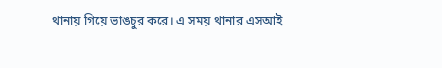থানায় গিয়ে ভাঙচুর করে। এ সময় থানার এসআই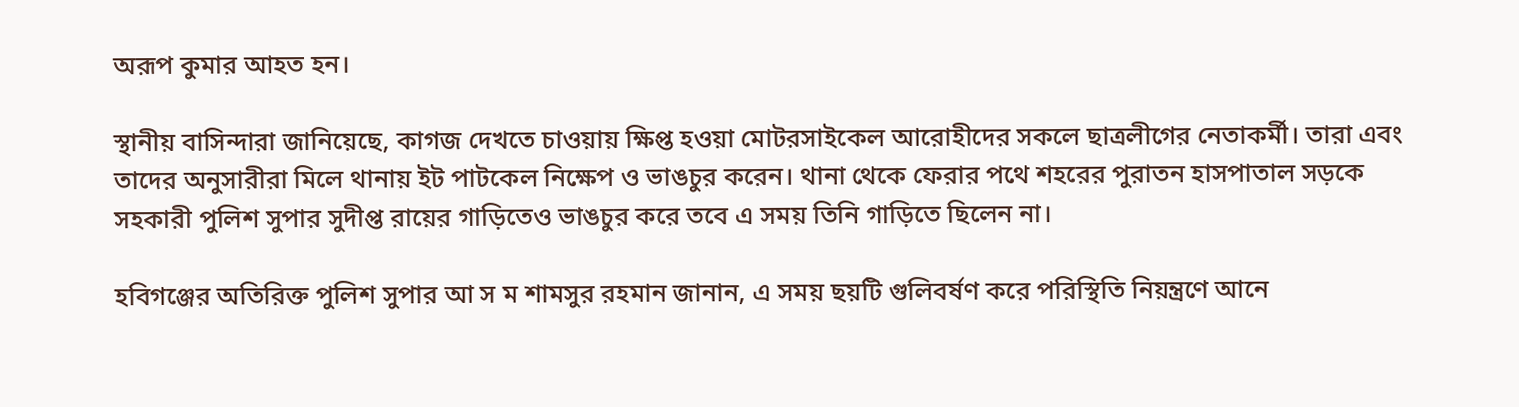অরূপ কুমার আহত হন।

স্থানীয় বাসিন্দারা জানিয়েছে, কাগজ দেখতে চাওয়ায় ক্ষিপ্ত হওয়া মোটরসাইকেল আরোহীদের সকলে ছাত্রলীগের নেতাকর্মী। তারা এবং তাদের অনুসারীরা মিলে থানায় ইট পাটকেল নিক্ষেপ ও ভাঙচুর করেন। থানা থেকে ফেরার পথে শহরের পুরাতন হাসপাতাল সড়কে সহকারী পুলিশ সুপার সুদীপ্ত রায়ের গাড়িতেও ভাঙচুর করে তবে এ সময় তিনি গাড়িতে ছিলেন না।

হবিগঞ্জের অতিরিক্ত পুলিশ সুপার আ স ম শামসুর রহমান জানান, এ সময় ছয়টি গুলিবর্ষণ করে পরিস্থিতি নিয়ন্ত্রণে আনে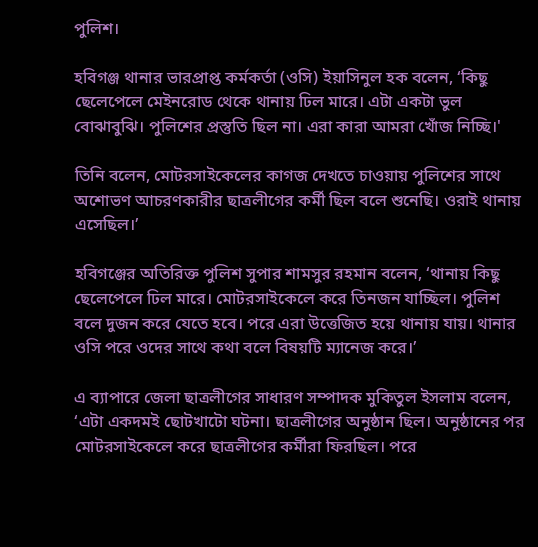পুলিশ।

হবিগঞ্জ থানার ভারপ্রাপ্ত কর্মকর্তা (ওসি) ইয়াসিনুল হক বলেন, ‘কিছু ছেলেপেলে মেইনরোড থেকে থানায় ঢিল মারে। এটা একটা ভুল বোঝাবুঝি। পুলিশের প্রস্তুতি ছিল না। এরা কারা আমরা খোঁজ নিচ্ছি।'

তিনি বলেন, মোটরসাইকেলের কাগজ দেখতে চাওয়ায় পুলিশের সাথে অশোভণ আচরণকারীর ছাত্রলীগের কর্মী ছিল বলে শুনেছি। ওরাই থানায় এসেছিল।’

হবিগঞ্জের অতিরিক্ত পুলিশ সুপার শামসুর রহমান বলেন, ‘থানায় কিছু ছেলেপেলে ঢিল মারে। মোটরসাইকেলে করে তিনজন যাচ্ছিল। পুলিশ বলে দুজন করে যেতে হবে। পরে এরা উত্তেজিত হয়ে থানায় যায়। থানার ওসি পরে ওদের সাথে কথা বলে বিষয়টি ম্যানেজ করে।’

এ ব্যাপারে জেলা ছাত্রলীগের সাধারণ সম্পাদক মুকিতুল ইসলাম বলেন, ‘এটা একদমই ছোটখাটো ঘটনা। ছাত্রলীগের অনুষ্ঠান ছিল। অনুষ্ঠানের পর মোটরসাইকেলে করে ছাত্রলীগের কর্মীরা ফিরছিল। পরে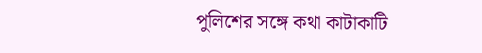পুলিশের সঙ্গে কথা কাটাকাটি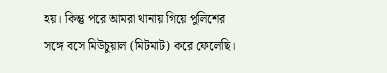হয়। কিন্তু পরে আমরা থানায় গিয়ে পুলিশের সঙ্গে বসে মিউচুয়াল (মিটমাট) করে ফেলেছি।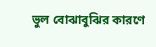ভুল বোঝাবুঝির কারণে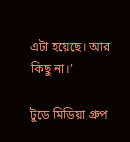এটা হয়েছে। আর কিছু না।’

টুডে মিডিয়া গ্রুপ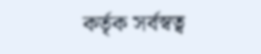কর্তৃক সর্বস্বত্ব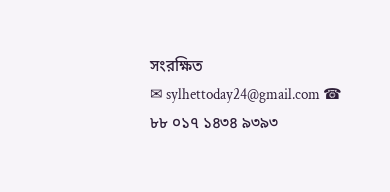সংরক্ষিত
✉ sylhettoday24@gmail.com ☎ ৮৮ ০১৭ ১৪৩৪ ৯৩৯৩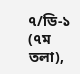৭/ডি-১ (৭ম তলা),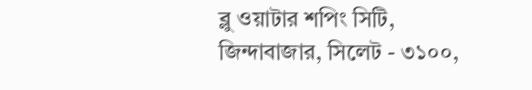ব্লু ওয়াটার শপিং সিটি,
জিন্দাবাজার, সিলেট - ৩১০০,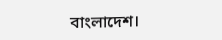বাংলাদেশ।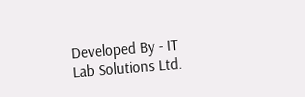Developed By - IT Lab Solutions Ltd.